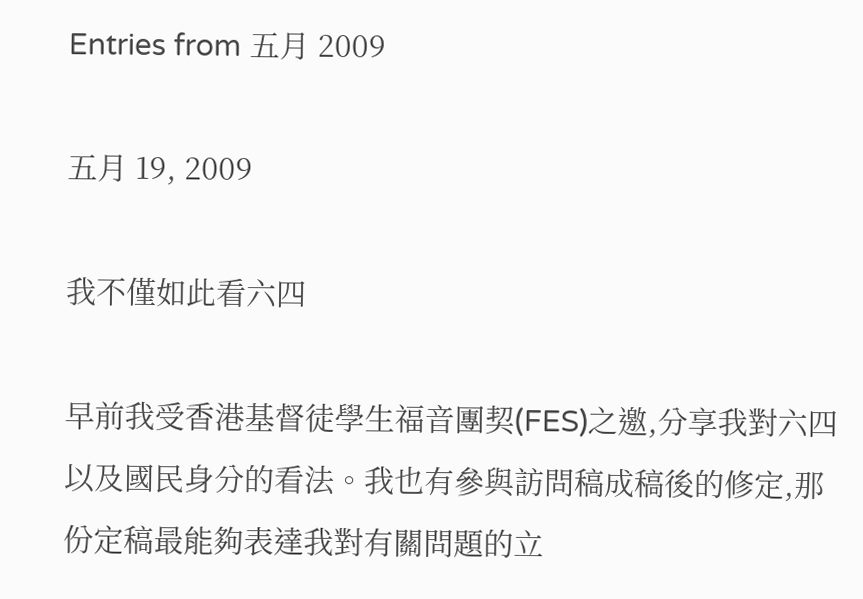Entries from 五月 2009

五月 19, 2009

我不僅如此看六四

早前我受香港基督徒學生福音團契(FES)之邀,分享我對六四以及國民身分的看法。我也有參與訪問稿成稿後的修定,那份定稿最能夠表達我對有關問題的立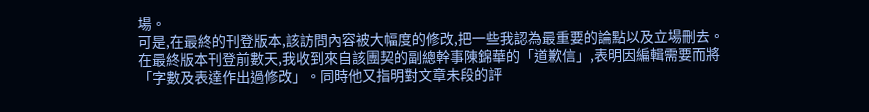場。
可是,在最終的刊登版本,該訪問內容被大幅度的修改,把一些我認為最重要的論點以及立場刪去。在最終版本刊登前數天,我收到來自該團契的副總幹事陳錦華的「道歉信」,表明因編輯需要而將「字數及表達作出過修改」。同時他又指明對文章未段的評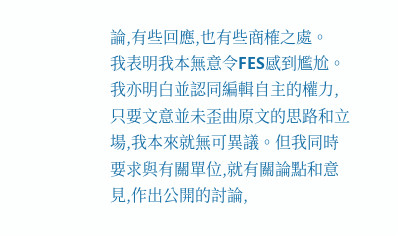論,有些回應,也有些商榷之處。
我表明我本無意令FES感到尷尬。我亦明白並認同編輯自主的權力,只要文意並未歪曲原文的思路和立場,我本來就無可異議。但我同時要求與有關單位,就有關論點和意見,作出公開的討論,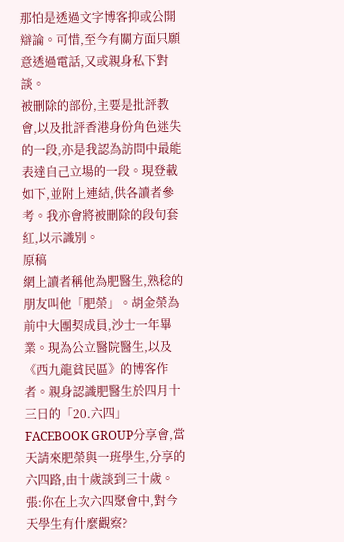那怕是透過文字博客抑或公開辯論。可惜,至今有關方面只願意透過電話,又或親身私下對談。
被刪除的部份,主要是批評教會,以及批評香港身份角色迷失的一段,亦是我認為訪問中最能表達自己立場的一段。現登載如下,並附上連結,供各讀者參考。我亦會將被刪除的段句套紅,以示識別。
原稿
網上讀者稱他為肥醫生,熟稔的朋友叫他「肥榮」。胡金榮為前中大團契成員,沙士一年畢業。現為公立醫院醫生,以及《西九龍貧民區》的博客作者。親身認識肥醫生於四月十三日的「20.六四」FACEBOOK GROUP分享會,當天請來肥榮與一班學生,分享的六四路,由十歲談到三十歲。
張:你在上次六四聚會中,對今天學生有什麼觀察?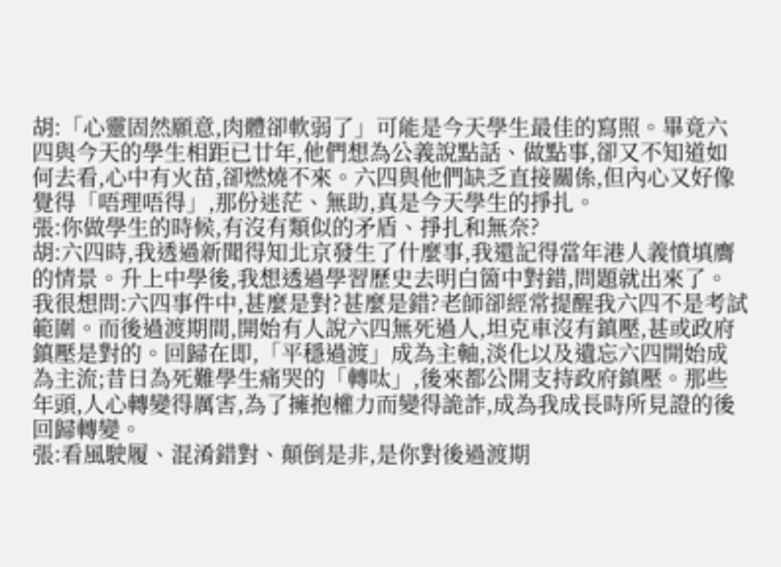胡:「心靈固然願意,肉體卻軟弱了」可能是今天學生最佳的寫照。畢竟六四與今天的學生相距已廿年,他們想為公義說點話、做點事,卻又不知道如何去看,心中有火苗,卻燃燒不來。六四與他們缺乏直接關係,但內心又好像覺得「唔理唔得」,那份迷茫、無助,真是今天學生的掙扎。
張:你做學生的時候,有沒有類似的矛盾、掙扎和無奈?
胡:六四時,我透過新聞得知北京發生了什麼事,我還記得當年港人義憤填膺的情景。升上中學後,我想透過學習歷史去明白箇中對錯,問題就出來了。我很想問:六四事件中,甚麼是對?甚麼是錯?老師卻經常提醒我六四不是考試範圍。而後過渡期間,開始有人說六四無死過人,坦克車沒有鎮壓,甚或政府鎮壓是對的。回歸在即,「平穩過渡」成為主軸,淡化以及遺忘六四開始成為主流;昔日為死難學生痛哭的「轉呔」,後來都公開支持政府鎮壓。那些年頭,人心轉變得厲害,為了擁抱權力而變得詭詐,成為我成長時所見證的後回歸轉變。
張:看風駛履、混淆錯對、顛倒是非,是你對後過渡期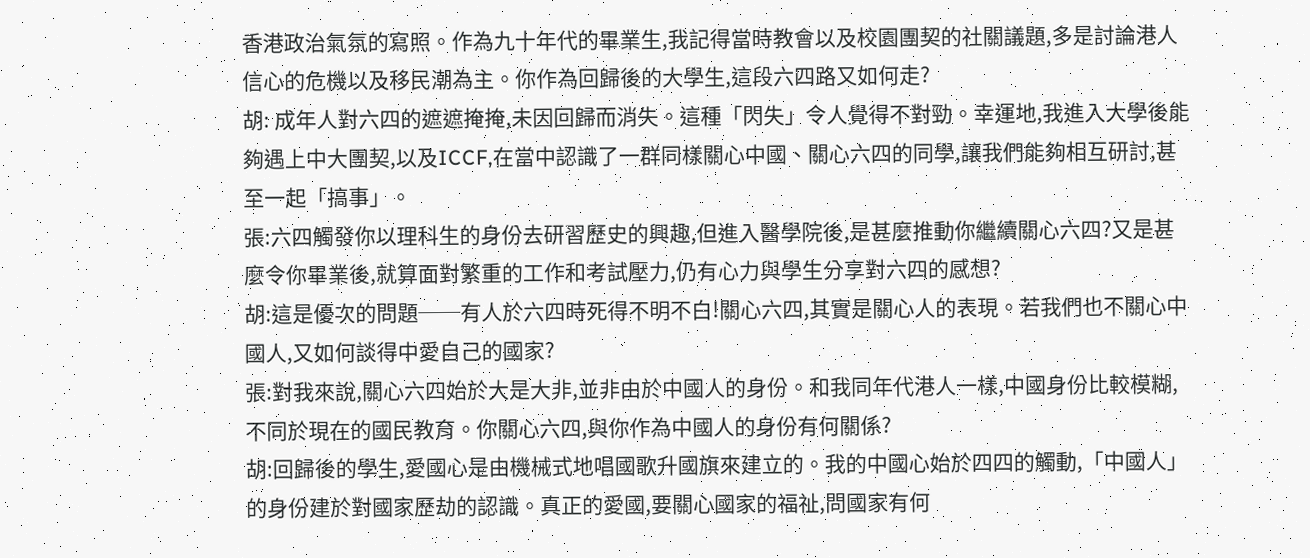香港政治氣氛的寫照。作為九十年代的畢業生,我記得當時教會以及校園團契的社關議題,多是討論港人信心的危機以及移民潮為主。你作為回歸後的大學生,這段六四路又如何走?
胡: 成年人對六四的遮遮掩掩,未因回歸而消失。這種「閃失」令人覺得不對勁。幸運地,我進入大學後能夠遇上中大團契,以及ICCF,在當中認識了一群同樣關心中國、關心六四的同學,讓我們能夠相互研討,甚至一起「搞事」。
張:六四觸發你以理科生的身份去研習歷史的興趣,但進入醫學院後,是甚麼推動你繼續關心六四?又是甚麼令你畢業後,就算面對繁重的工作和考試壓力,仍有心力與學生分享對六四的感想?
胡:這是優次的問題──有人於六四時死得不明不白!關心六四,其實是關心人的表現。若我們也不關心中國人,又如何談得中愛自己的國家?
張:對我來說,關心六四始於大是大非,並非由於中國人的身份。和我同年代港人一樣,中國身份比較模糊,不同於現在的國民教育。你關心六四,與你作為中國人的身份有何關係?
胡:回歸後的學生,愛國心是由機械式地唱國歌升國旗來建立的。我的中國心始於四四的觸動,「中國人」的身份建於對國家歷劫的認識。真正的愛國,要關心國家的福祉,問國家有何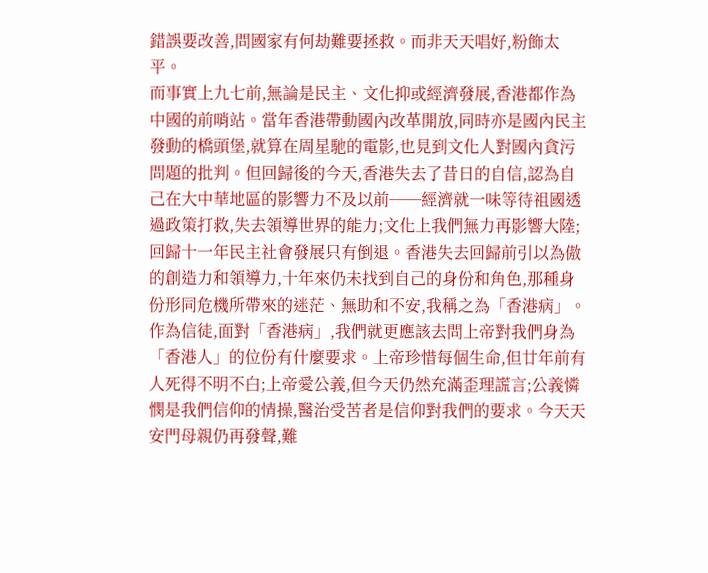錯誤要改善,問國家有何劫難要拯救。而非天天唱好,粉飾太平。
而事實上九七前,無論是民主、文化抑或經濟發展,香港都作為中國的前哨站。當年香港帶動國內改革開放,同時亦是國內民主發動的橋頭堡,就算在周星馳的電影,也見到文化人對國內貪污問題的批判。但回歸後的今天,香港失去了昔日的自信,認為自己在大中華地區的影響力不及以前──經濟就一味等待祖國透過政策打救,失去領導世界的能力;文化上我們無力再影響大陸;回歸十一年民主社會發展只有倒退。香港失去回歸前引以為傲的創造力和領導力,十年來仍未找到自己的身份和角色,那種身份形同危機所帶來的迷茫、無助和不安,我稱之為「香港病」。
作為信徒,面對「香港病」,我們就更應該去問上帝對我們身為「香港人」的位份有什麼要求。上帝珍惜每個生命,但廿年前有人死得不明不白;上帝愛公義,但今天仍然充滿歪理謊言;公義憐憫是我們信仰的情操,醫治受苦者是信仰對我們的要求。今天天安門母親仍再發聲,難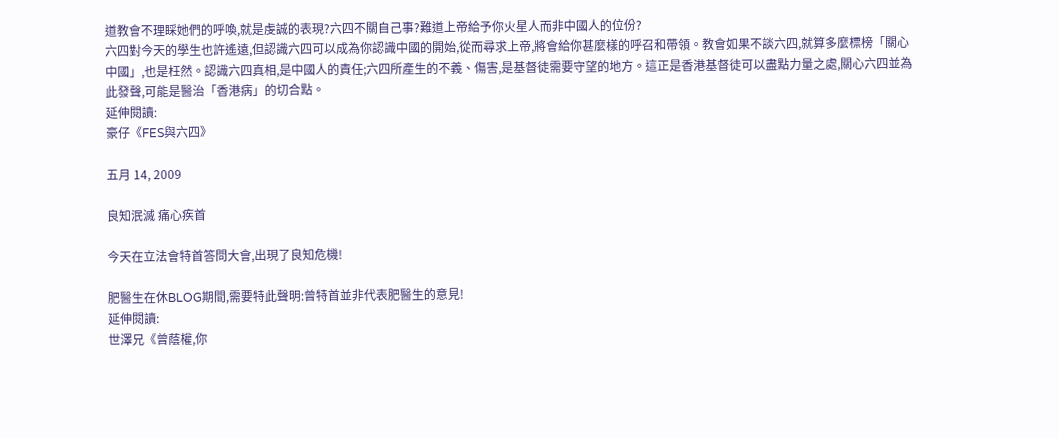道教會不理睬她們的呼喚,就是虔誠的表現?六四不關自己事?難道上帝給予你火星人而非中國人的位份?
六四對今天的學生也許遙遠,但認識六四可以成為你認識中國的開始,從而尋求上帝,將會給你甚麼樣的呼召和帶領。教會如果不談六四,就算多麼標榜「關心中國」,也是枉然。認識六四真相,是中國人的責任;六四所產生的不義、傷害,是基督徒需要守望的地方。這正是香港基督徒可以盡點力量之處,關心六四並為此發聲,可能是醫治「香港病」的切合點。
延伸閱讀:
豪仔《FES與六四》

五月 14, 2009

良知泯滅 痛心疾首

今天在立法會特首答問大會,出現了良知危機!

肥醫生在休BLOG期間,需要特此聲明:曾特首並非代表肥醫生的意見!
延伸閱讀:
世澤兄《曾蔭權,你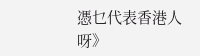憑乜代表香港人呀》